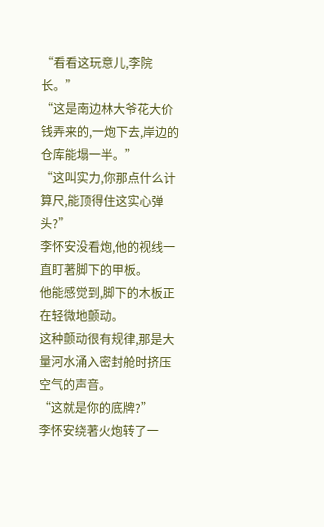“看看这玩意儿,李院长。”
“这是南边林大爷花大价钱弄来的,一炮下去,岸边的仓库能塌一半。”
“这叫实力,你那点什么计算尺,能顶得住这实心弹头?”
李怀安没看炮,他的视线一直盯著脚下的甲板。
他能感觉到,脚下的木板正在轻微地颤动。
这种颤动很有规律,那是大量河水涌入密封舱时挤压空气的声音。
“这就是你的底牌?”
李怀安绕著火炮转了一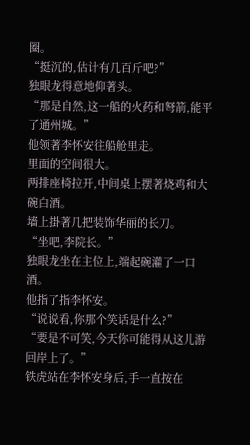圈。
“挺沉的,估计有几百斤吧?”
独眼龙得意地仰著头。
“那是自然,这一船的火药和弩箭,能平了通州城。”
他领著李怀安往船舱里走。
里面的空间很大。
两排座椅拉开,中间桌上摆著烧鸡和大碗白酒。
墙上掛著几把装饰华丽的长刀。
“坐吧,李院长。”
独眼龙坐在主位上,端起碗灌了一口酒。
他指了指李怀安。
“说说看,你那个笑话是什么?”
“要是不可笑,今天你可能得从这儿游回岸上了。”
铁虎站在李怀安身后,手一直按在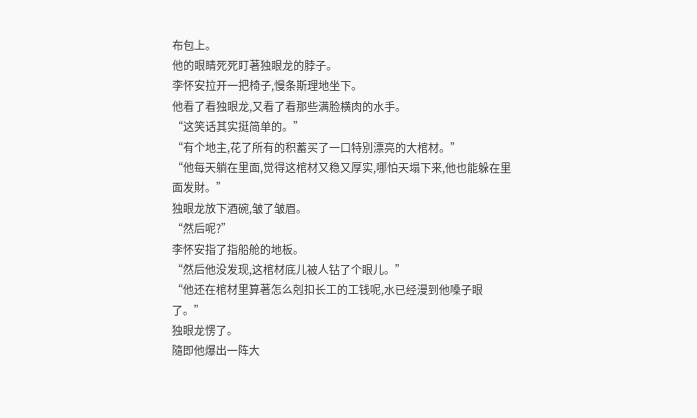布包上。
他的眼睛死死盯著独眼龙的脖子。
李怀安拉开一把椅子,慢条斯理地坐下。
他看了看独眼龙,又看了看那些满脸横肉的水手。
“这笑话其实挺简单的。”
“有个地主,花了所有的积蓄买了一口特別漂亮的大棺材。”
“他每天躺在里面,觉得这棺材又稳又厚实,哪怕天塌下来,他也能躲在里面发財。”
独眼龙放下酒碗,皱了皱眉。
“然后呢?”
李怀安指了指船舱的地板。
“然后他没发现,这棺材底儿被人钻了个眼儿。”
“他还在棺材里算著怎么剋扣长工的工钱呢,水已经漫到他嗓子眼了。”
独眼龙愣了。
隨即他爆出一阵大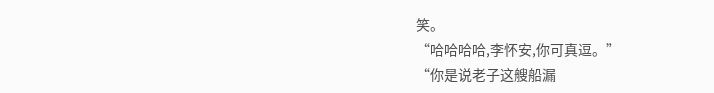笑。
“哈哈哈哈,李怀安,你可真逗。”
“你是说老子这艘船漏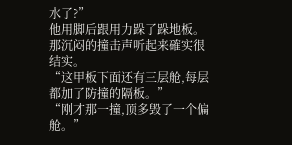水了?”
他用脚后跟用力跺了跺地板。
那沉闷的撞击声听起来確实很结实。
“这甲板下面还有三层舱,每层都加了防撞的隔板。”
“刚才那一撞,顶多毁了一个偏舱。”